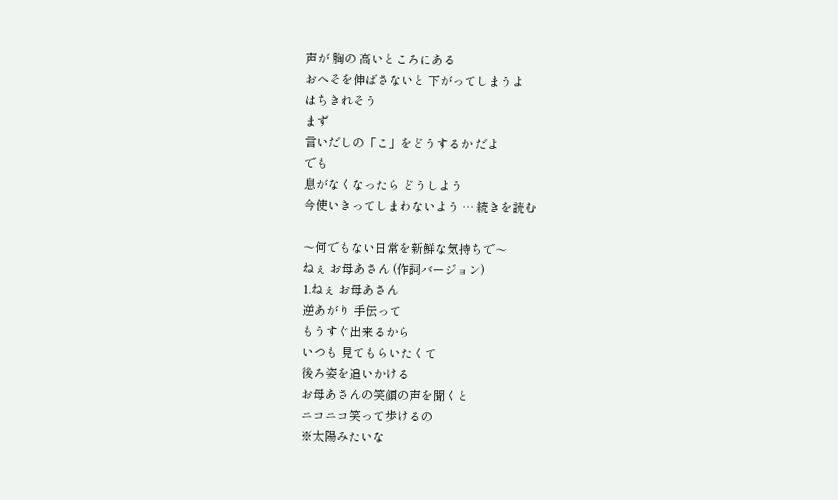声が 胸の 高いところにある
おへそを伸ばさないと 下がってしまうよ
はちきれそう
まず
言いだしの「こ」をどうするか だよ
でも
息がなくなったら どうしよう
今使いきってしまわないよう … 続きを読む

〜何でもない日常を新鮮な気持ちで〜
ねぇ お母あさん (作詞バージョン)
1.ねぇ お母あさん
逆あがり 手伝って
もうすぐ出来るから
いつも 見てもらいたくて
後ろ姿を追いかける
お母あさんの笑顔の声を聞くと
ニコニコ笑って歩けるの
※太陽みたいな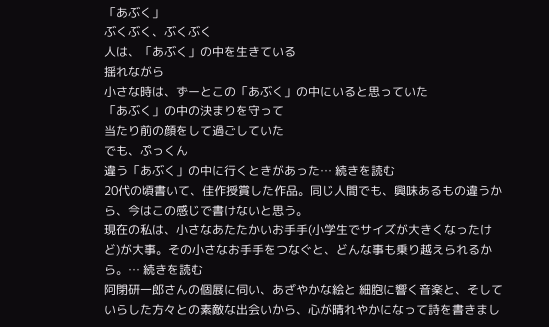「あぶく」
ぶくぶく、ぶくぶく
人は、「あぶく」の中を生きている
揺れながら
小さな時は、ずーとこの「あぶく」の中にいると思っていた
「あぶく」の中の決まりを守って
当たり前の顔をして過ごしていた
でも、ぷっくん
違う「あぶく」の中に行くときがあった… 続きを読む
20代の頃書いて、佳作授賞した作品。同じ人間でも、興味あるもの違うから、今はこの感じで書けないと思う。
現在の私は、小さなあたたかいお手手(小学生でサイズが大きくなったけど)が大事。その小さなお手手をつなぐと、どんな事も乗り越えられるから。… 続きを読む
阿閉研一郎さんの個展に伺い、あざやかな絵と 細胞に響く音楽と、そしていらした方々との素敵な出会いから、心が晴れやかになって詩を書きまし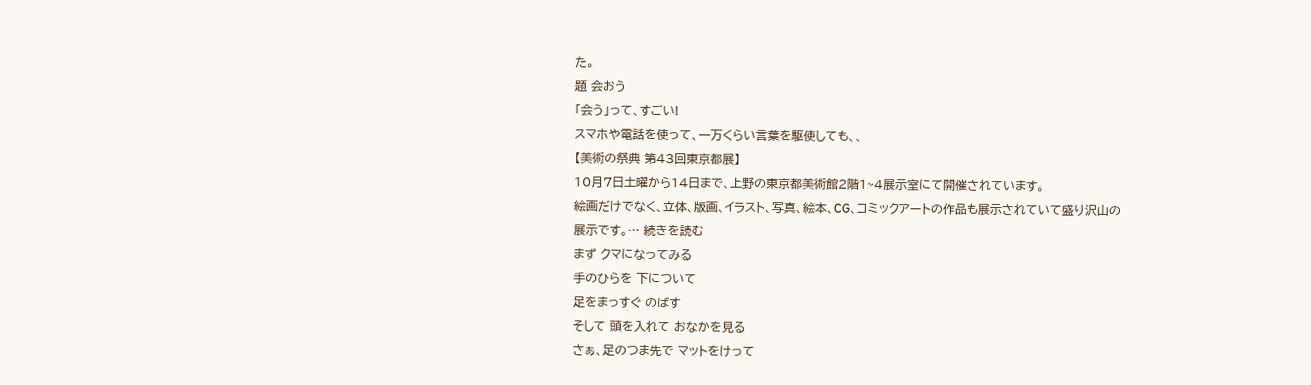た。
題 会おう
「会う」って、すごい!
スマホや電話を使って、一万くらい言葉を駆使しても、、
【美術の祭典 第43回東京都展】
10月7日土曜から14日まで、上野の東京都美術館2階1~4展示室にて開催されています。
絵画だけでなく、立体、版画、イラスト、写真、絵本、CG、コミックアートの作品も展示されていて盛り沢山の展示です。… 続きを読む
まず クマになってみる
手のひらを 下について
足をまっすぐ のばす
そして 頭を入れて おなかを見る
さぁ、足のつま先で マットをけって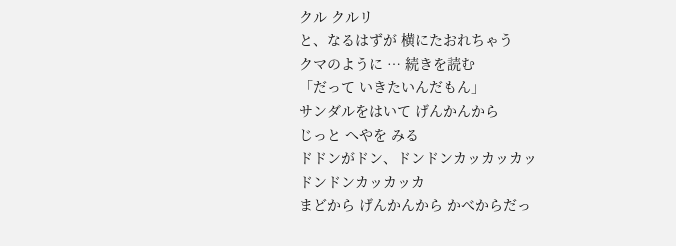クル クルリ
と、なるはずが 横にたおれちゃう
クマのように … 続きを読む
「だって いきたいんだもん」
サンダルをはいて げんかんから
じっと へやを みる
ドドンがドン、ドンドンカッカッカッ
ドンドンカッカッカ
まどから げんかんから かべからだっ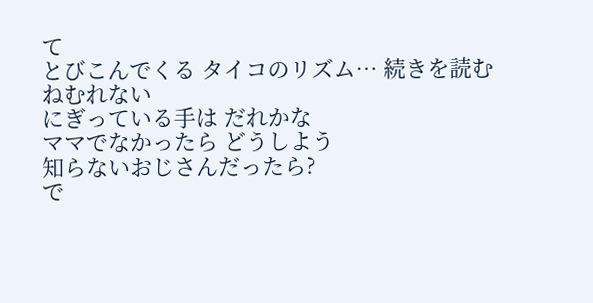て
とびこんでくる タイコのリズム… 続きを読む
ねむれない
にぎっている手は だれかな
ママでなかったら どうしよう
知らないおじさんだったら?
で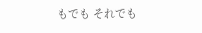もでも それでも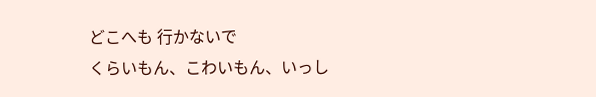どこへも 行かないで
くらいもん、こわいもん、いっし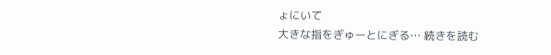ょにいて
大きな指をぎゅーとにぎる… 続きを読む